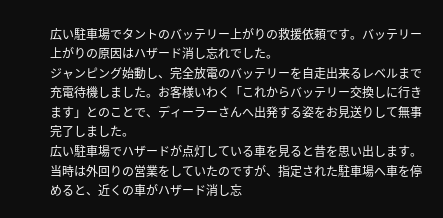広い駐車場でタントのバッテリー上がりの救援依頼です。バッテリー上がりの原因はハザード消し忘れでした。
ジャンピング始動し、完全放電のバッテリーを自走出来るレベルまで充電待機しました。お客様いわく「これからバッテリー交換しに行きます」とのことで、ディーラーさんへ出発する姿をお見送りして無事完了しました。
広い駐車場でハザードが点灯している車を見ると昔を思い出します。当時は外回りの営業をしていたのですが、指定された駐車場へ車を停めると、近くの車がハザード消し忘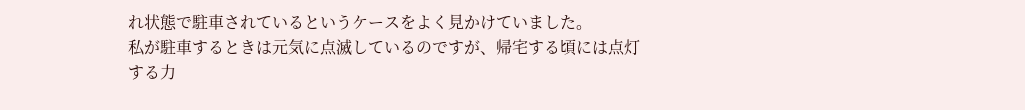れ状態で駐車されているというケースをよく見かけていました。
私が駐車するときは元気に点滅しているのですが、帰宅する頃には点灯する力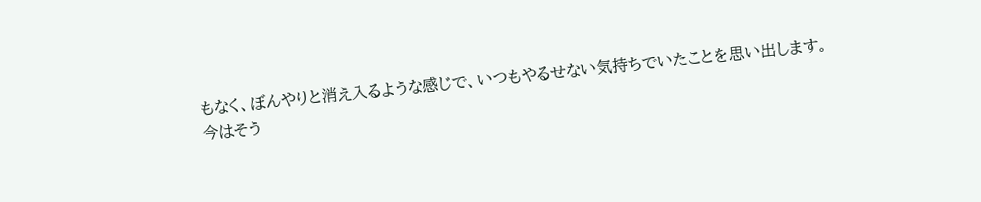もなく、ぼんやりと消え入るような感じで、いつもやるせない気持ちでいたことを思い出します。
今はそう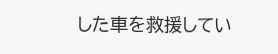した車を救援してい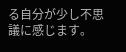る自分が少し不思議に感じます。